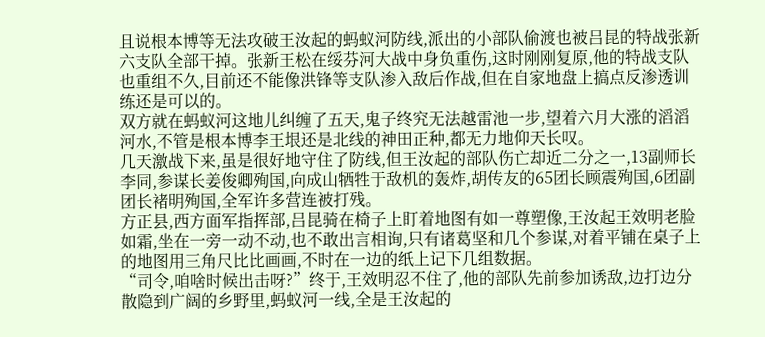且说根本博等无法攻破王汝起的蚂蚁河防线,派出的小部队偷渡也被吕昆的特战张新六支队全部干掉。张新王松在绥芬河大战中身负重伤,这时刚刚复原,他的特战支队也重组不久,目前还不能像洪锋等支队渗入敌后作战,但在自家地盘上搞点反渗透训练还是可以的。
双方就在蚂蚁河这地儿纠缠了五天,鬼子终究无法越雷池一步,望着六月大涨的滔滔河水,不管是根本博李王垠还是北线的神田正种,都无力地仰天长叹。
几天激战下来,虽是很好地守住了防线,但王汝起的部队伤亡却近二分之一,13副师长李同,参谋长姜俊卿殉国,向成山牺牲于敌机的轰炸,胡传友的65团长顾震殉国,6团副团长褚明殉国,全军许多营连被打残。
方正县,西方面军指挥部,吕昆骑在椅子上盯着地图有如一尊塑像,王汝起王效明老脸如霜,坐在一旁一动不动,也不敢出言相询,只有诸葛坚和几个参谋,对着平铺在桌子上的地图用三角尺比比画画,不时在一边的纸上记下几组数据。
“司令,咱啥时候出击呀?”终于,王效明忍不住了,他的部队先前参加诱敌,边打边分散隐到广阔的乡野里,蚂蚁河一线,全是王汝起的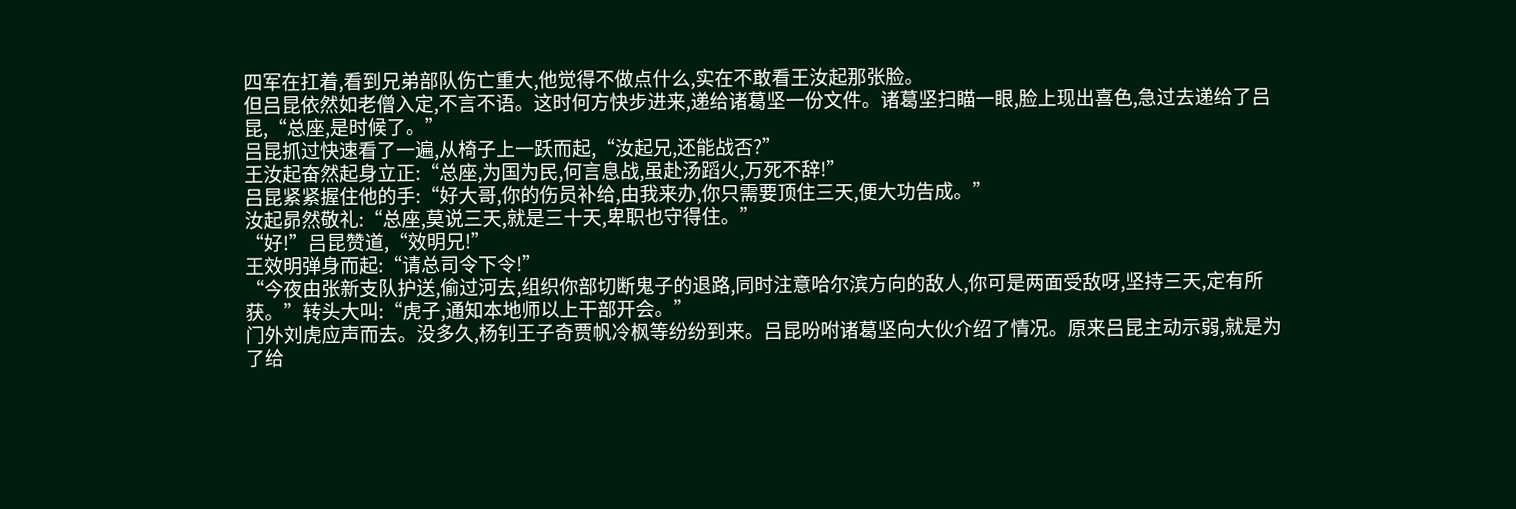四军在扛着,看到兄弟部队伤亡重大,他觉得不做点什么,实在不敢看王汝起那张脸。
但吕昆依然如老僧入定,不言不语。这时何方快步进来,递给诸葛坚一份文件。诸葛坚扫瞄一眼,脸上现出喜色,急过去递给了吕昆,“总座,是时候了。”
吕昆抓过快速看了一遍,从椅子上一跃而起,“汝起兄,还能战否?”
王汝起奋然起身立正:“总座,为国为民,何言息战,虽赴汤蹈火,万死不辞!”
吕昆紧紧握住他的手:“好大哥,你的伤员补给,由我来办,你只需要顶住三天,便大功告成。”
汝起昴然敬礼:“总座,莫说三天,就是三十天,卑职也守得住。”
“好!”吕昆赞道,“效明兄!”
王效明弹身而起:“请总司令下令!”
“今夜由张新支队护送,偷过河去,组织你部切断鬼子的退路,同时注意哈尔滨方向的敌人,你可是两面受敌呀,坚持三天,定有所获。”转头大叫:“虎子,通知本地师以上干部开会。”
门外刘虎应声而去。没多久,杨钊王子奇贾帆冷枫等纷纷到来。吕昆吩咐诸葛坚向大伙介绍了情况。原来吕昆主动示弱,就是为了给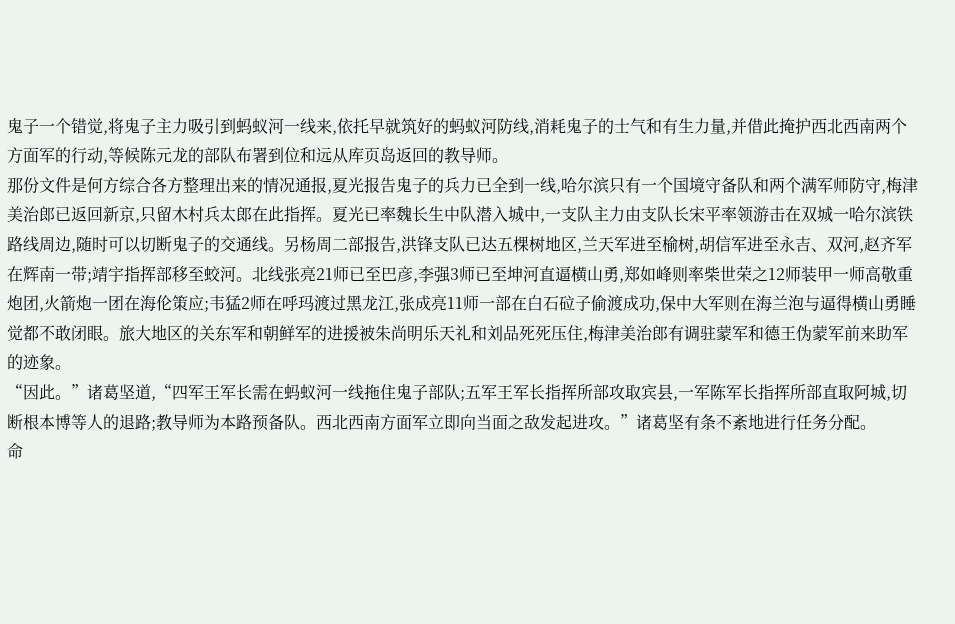鬼子一个错觉,将鬼子主力吸引到蚂蚁河一线来,依托早就筑好的蚂蚁河防线,消耗鬼子的士气和有生力量,并借此掩护西北西南两个方面军的行动,等候陈元龙的部队布署到位和远从库页岛返回的教导师。
那份文件是何方综合各方整理出来的情况通报,夏光报告鬼子的兵力已全到一线,哈尔滨只有一个国境守备队和两个满军师防守,梅津美治郎已返回新京,只留木村兵太郎在此指挥。夏光已率魏长生中队潜入城中,一支队主力由支队长宋平率领游击在双城一哈尔滨铁路线周边,随时可以切断鬼子的交通线。另杨周二部报告,洪锋支队已达五棵树地区,兰天军进至榆树,胡信军进至永吉、双河,赵齐军在辉南一带;靖宇指挥部移至蛟河。北线张亮21师已至巴彦,李强3师已至坤河直逼横山勇,郑如峰则率柴世荣之12师装甲一师高敬重炮团,火箭炮一团在海伦策应;韦猛2师在呼玛渡过黑龙江,张成亮11师一部在白石砬子偷渡成功,保中大军则在海兰泡与逼得横山勇睡觉都不敢闭眼。旅大地区的关东军和朝鲜军的进援被朱尚明乐天礼和刘品死死压住,梅津美治郎有调驻蒙军和德王伪蒙军前来助军的迹象。
“因此。”诸葛坚道,“四军王军长需在蚂蚁河一线拖住鬼子部队;五军王军长指挥所部攻取宾县,一军陈军长指挥所部直取阿城,切断根本博等人的退路;教导师为本路预备队。西北西南方面军立即向当面之敌发起进攻。”诸葛坚有条不紊地进行任务分配。
命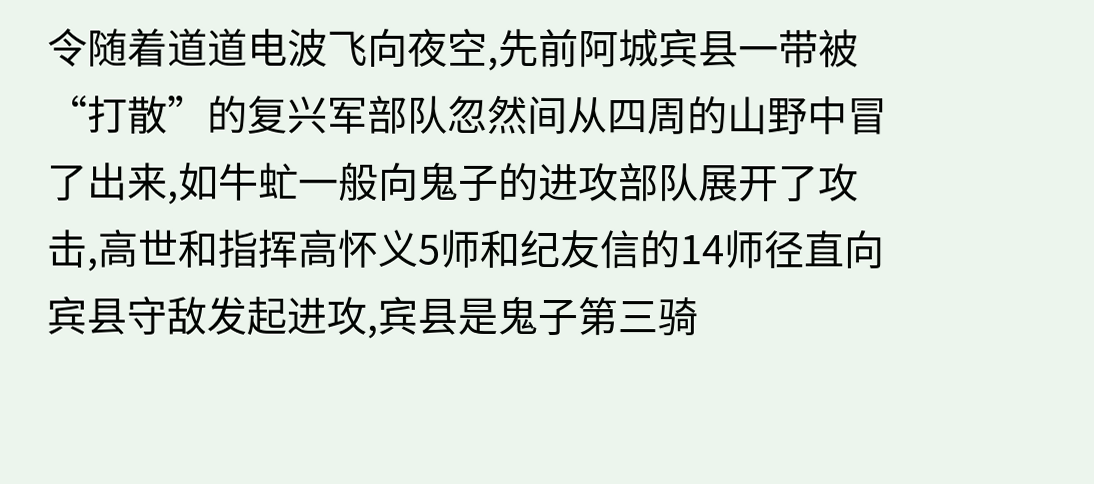令随着道道电波飞向夜空,先前阿城宾县一带被“打散”的复兴军部队忽然间从四周的山野中冒了出来,如牛虻一般向鬼子的进攻部队展开了攻击,高世和指挥高怀义5师和纪友信的14师径直向宾县守敌发起进攻,宾县是鬼子第三骑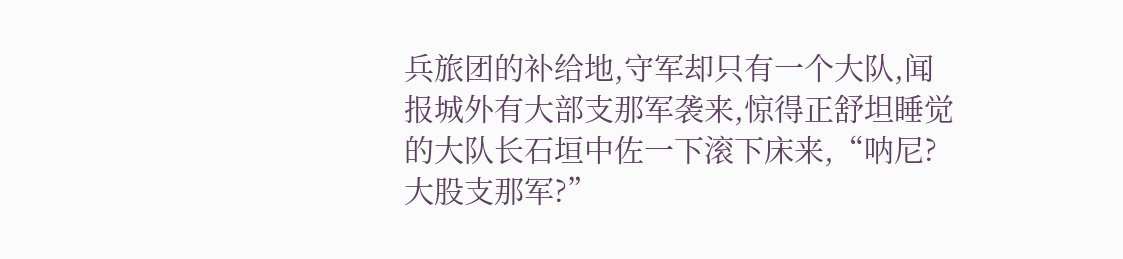兵旅团的补给地,守军却只有一个大队,闻报城外有大部支那军袭来,惊得正舒坦睡觉的大队长石垣中佐一下滚下床来,“呐尼?大股支那军?”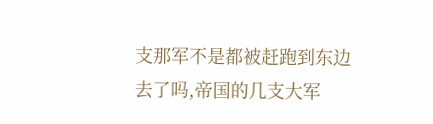支那军不是都被赶跑到东边去了吗,帝国的几支大军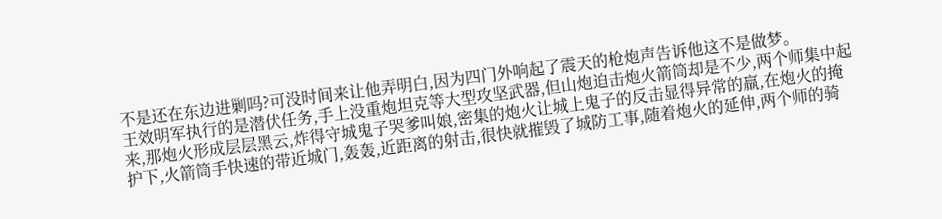不是还在东边进剿吗?可没时间来让他弄明白,因为四门外响起了震天的枪炮声告诉他这不是做梦。
王效明军执行的是潜伏任务,手上没重炮坦克等大型攻坚武器,但山炮迫击炮火箭筒却是不少,两个师集中起来,那炮火形成层层黑云,炸得守城鬼子哭爹叫娘,密集的炮火让城上鬼子的反击显得异常的羸,在炮火的掩护下,火箭筒手快速的带近城门,轰轰,近距离的射击,很快就摧毁了城防工事,随着炮火的延伸,两个师的骑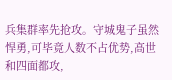兵集群率先抢攻。守城鬼子虽然悍勇,可毕竟人数不占优势,高世和四面都攻,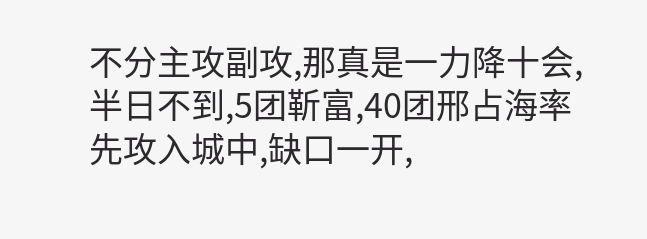不分主攻副攻,那真是一力降十会,半日不到,5团靳富,40团邢占海率先攻入城中,缺口一开,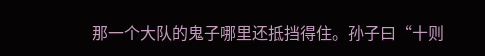那一个大队的鬼子哪里还抵挡得住。孙子曰“十则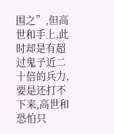围之”,但高世和手上,此时却是有超过鬼子近二十倍的兵力,要是还打不下来,高世和恐怕只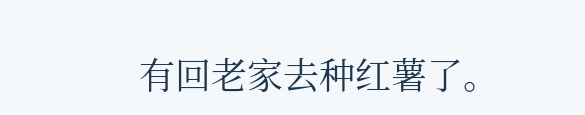有回老家去种红薯了。